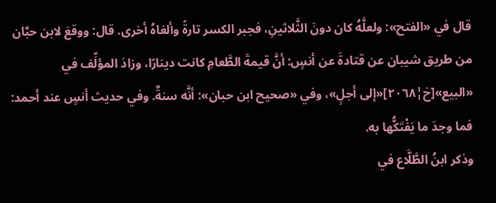قال في «الفتح»: ولعلَّهُ كان دونَ الثَّلاثينِ، فجبر الكسر تارةً وألغاهُ أخرى. قال: ووقعَ لابن حبَّان من طريق شيبان عن قتادةَ عن أنسٍ: أنَّ قيمةَ الطَّعامِ كانت دينارًا، وزادَ المؤلِّف في «البيع»[خ¦٢٠٦٨]«إلى أجلٍ»، وفي «صحيح ابن حبان»: أنَّه سنةٌ. وفي حديث أنسٍ عند أحمد: فما وجدَ ما يَفْتَكُّها به.
وذكر ابنُ الطَّلَّاع في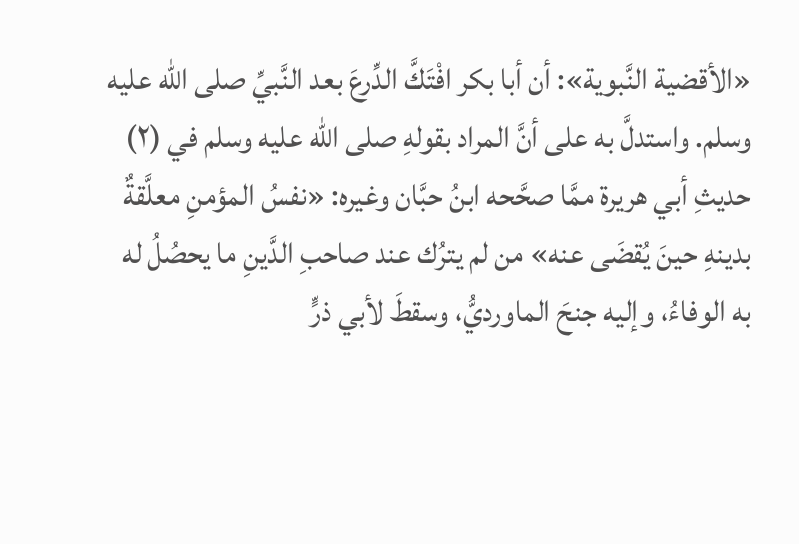«الأقضية النَّبوية»: أن أبا بكر افْتَكَّ الدِّرعَ بعد النَّبيِّ صلى الله عليه وسلم. واستدلَّ به على أنَّ المراد بقولهِ صلى الله عليه وسلم في (٢) حديثِ أبي هريرة ممَّا صحَّحه ابنُ حبَّان وغيره: «نفسُ المؤمنِ معلَّقةٌ بدينهِ حينَ يُقضَى عنه» من لم يترُك عند صاحبِ الدَّينِ ما يحصُلُ له به الوفاءُ، وإليه جنحَ الماورديُّ، وسقطَ لأبي ذرٍّ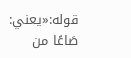قوله:«يعني: صَاعًا من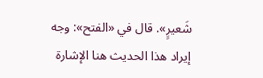شَعيرٍ». قال في «الفتح»: وجه إيراد هذا الحديث هنا الإشارة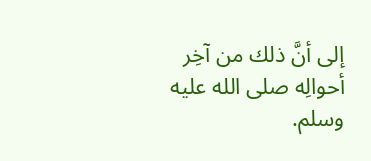إلى أنَّ ذلك من آخِر أحوالِه صلى الله عليه وسلم.